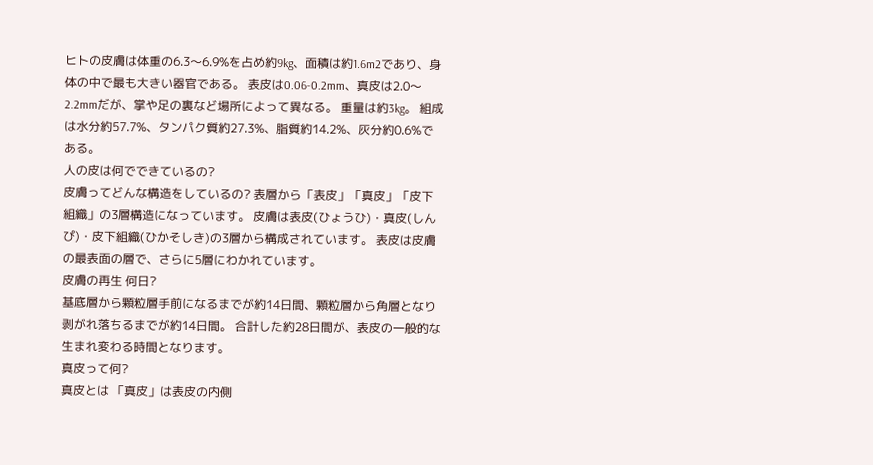ヒトの皮膚は体重の6.3〜6.9%を占め約9kg、面積は約1.6m2であり、身体の中で最も大きい器官である。 表皮は0.06-0.2mm、真皮は2.0〜2.2mmだが、掌や足の裏など場所によって異なる。 重量は約3kg。 組成は水分約57.7%、タンパク質約27.3%、脂質約14.2%、灰分約0.6%である。
人の皮は何でできているの?
皮膚ってどんな構造をしているの? 表層から「表皮」「真皮」「皮下組織」の3層構造になっています。 皮膚は表皮(ひょうひ)・真皮(しんぴ)・皮下組織(ひかそしき)の3層から構成されています。 表皮は皮膚の最表面の層で、さらに5層にわかれています。
皮膚の再生 何日?
基底層から顆粒層手前になるまでが約14日間、顆粒層から角層となり剥がれ落ちるまでが約14日間。 合計した約28日間が、表皮の一般的な生まれ変わる時間となります。
真皮って何?
真皮とは 「真皮」は表皮の内側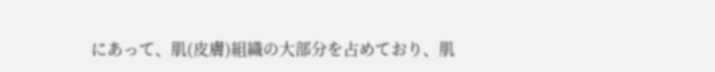にあって、肌(皮膚)組織の大部分を占めており、肌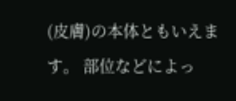(皮膚)の本体ともいえます。 部位などによっ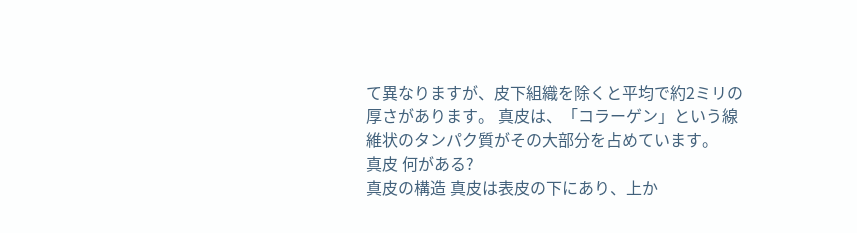て異なりますが、皮下組織を除くと平均で約2ミリの厚さがあります。 真皮は、「コラーゲン」という線維状のタンパク質がその大部分を占めています。
真皮 何がある?
真皮の構造 真皮は表皮の下にあり、上か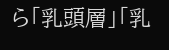ら「乳頭層」「乳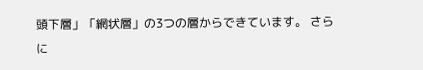頭下層」「網状層」の3つの層からできています。 さらに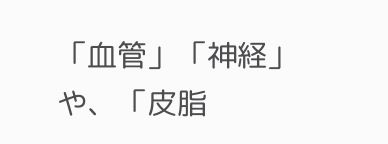「血管」「神経」や、「皮脂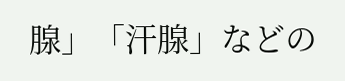腺」「汗腺」などの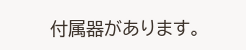付属器があります。